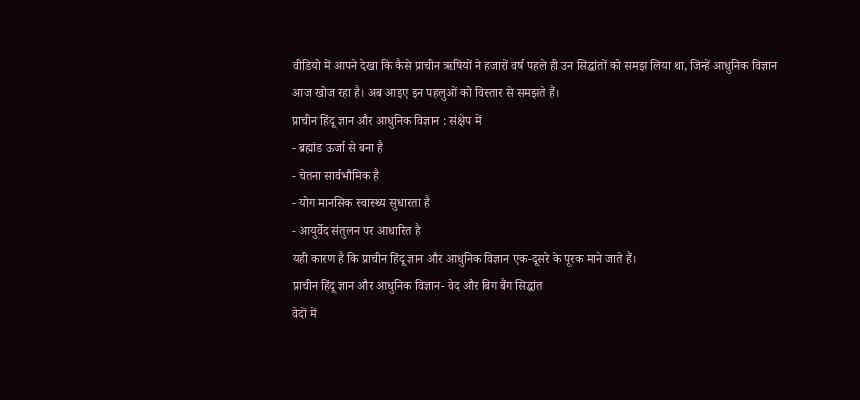वीडियो में आपने देखा कि कैसे प्राचीन ऋषियों ने हजारों वर्ष पहले ही उन सिद्धांतों को समझ लिया था, जिन्हें आधुनिक विज्ञान आज खोज रहा है। अब आइए इन पहलुओं को विस्तार से समझते हैं।
प्राचीन हिंदू ज्ञान और आधुनिक विज्ञान : संक्षेप में
- ब्रह्मांड ऊर्जा से बना है
- चेतना सार्वभौमिक है
- योग मानसिक स्वास्थ्य सुधारता है
- आयुर्वेद संतुलन पर आधारित है
यही कारण है कि प्राचीन हिंदू ज्ञान और आधुनिक विज्ञान एक-दूसरे के पूरक माने जाते हैं।
प्राचीन हिंदू ज्ञान और आधुनिक विज्ञान- वेद और बिग बैंग सिद्धांत
वेदों में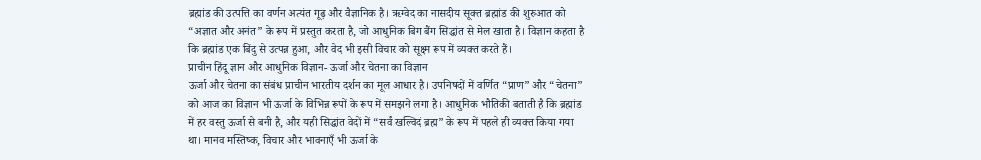ब्रह्मांड की उत्पत्ति का वर्णन अत्यंत गूढ़ और वैज्ञानिक है। ऋग्वेद का नासदीय सूक्त ब्रह्मांड की शुरुआत को “अज्ञात और अनंत” के रूप में प्रस्तुत करता है, जो आधुनिक बिग बैंग सिद्धांत से मेल खाता है। विज्ञान कहता है कि ब्रह्मांड एक बिंदु से उत्पन्न हुआ, और वेद भी इसी विचार को सूक्ष्म रूप में व्यक्त करते हैं।
प्राचीन हिंदू ज्ञान और आधुनिक विज्ञान- ऊर्जा और चेतना का विज्ञान
ऊर्जा और चेतना का संबंध प्राचीन भारतीय दर्शन का मूल आधार है। उपनिषदों में वर्णित “प्राण” और “चेतना” को आज का विज्ञान भी ऊर्जा के विभिन्न रूपों के रूप में समझने लगा है। आधुनिक भौतिकी बताती है कि ब्रह्मांड में हर वस्तु ऊर्जा से बनी है, और यही सिद्धांत वेदों में “सर्वं खल्विदं ब्रह्म” के रूप में पहले ही व्यक्त किया गया था। मानव मस्तिष्क, विचार और भावनाएँ भी ऊर्जा के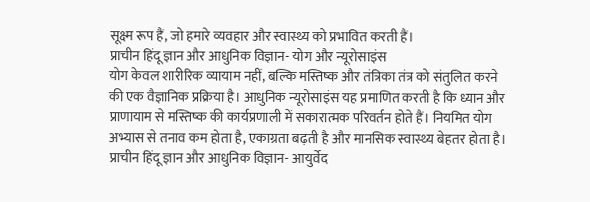सूक्ष्म रूप हैं, जो हमारे व्यवहार और स्वास्थ्य को प्रभावित करती हैं।
प्राचीन हिंदू ज्ञान और आधुनिक विज्ञान- योग और न्यूरोसाइंस
योग केवल शारीरिक व्यायाम नहीं, बल्कि मस्तिष्क और तंत्रिका तंत्र को संतुलित करने की एक वैज्ञानिक प्रक्रिया है। आधुनिक न्यूरोसाइंस यह प्रमाणित करती है कि ध्यान और प्राणायाम से मस्तिष्क की कार्यप्रणाली में सकारात्मक परिवर्तन होते हैं। नियमित योग अभ्यास से तनाव कम होता है, एकाग्रता बढ़ती है और मानसिक स्वास्थ्य बेहतर होता है।
प्राचीन हिंदू ज्ञान और आधुनिक विज्ञान- आयुर्वेद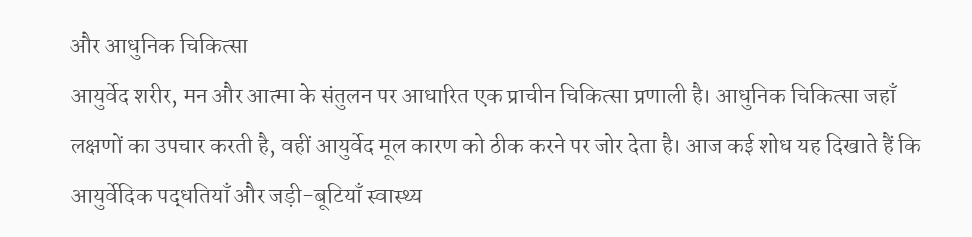और आधुनिक चिकित्सा
आयुर्वेद शरीर, मन और आत्मा के संतुलन पर आधारित एक प्राचीन चिकित्सा प्रणाली है। आधुनिक चिकित्सा जहाँ लक्षणों का उपचार करती है, वहीं आयुर्वेद मूल कारण को ठीक करने पर जोर देता है। आज कई शोध यह दिखाते हैं कि आयुर्वेदिक पद्धतियाँ और जड़ी-बूटियाँ स्वास्थ्य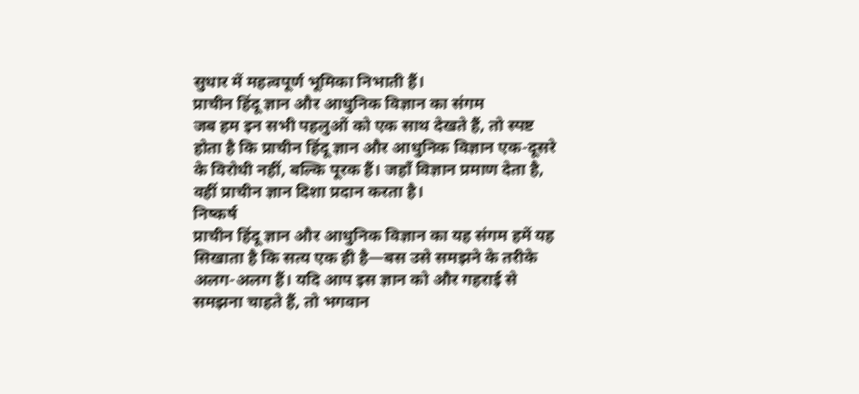सुधार में महत्वपूर्ण भूमिका निभाती हैं।
प्राचीन हिंदू ज्ञान और आधुनिक विज्ञान का संगम
जब हम इन सभी पहलुओं को एक साथ देखते हैं, तो स्पष्ट होता है कि प्राचीन हिंदू ज्ञान और आधुनिक विज्ञान एक-दूसरे के विरोधी नहीं, बल्कि पूरक हैं। जहाँ विज्ञान प्रमाण देता है, वहीं प्राचीन ज्ञान दिशा प्रदान करता है।
निष्कर्ष
प्राचीन हिंदू ज्ञान और आधुनिक विज्ञान का यह संगम हमें यह सिखाता है कि सत्य एक ही है—बस उसे समझने के तरीके अलग-अलग हैं। यदि आप इस ज्ञान को और गहराई से समझना चाहते हैं, तो भगवान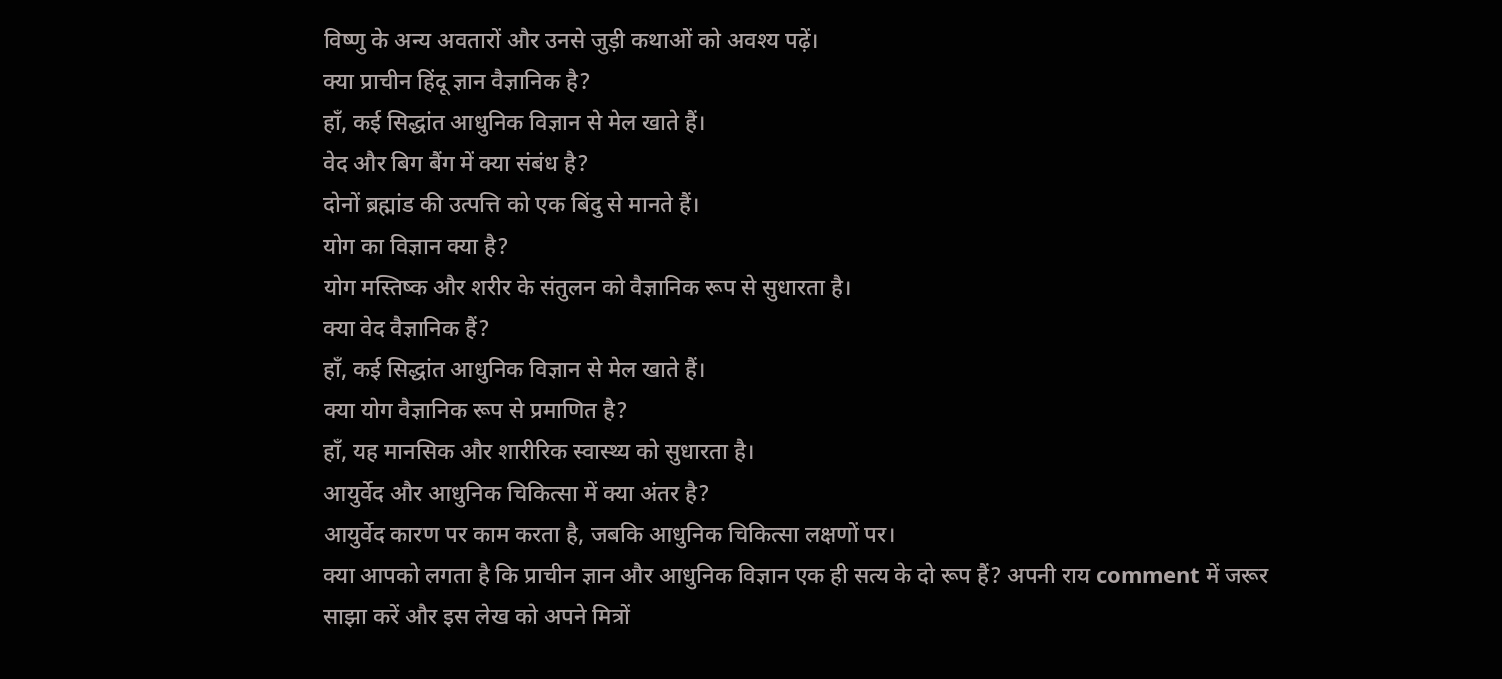विष्णु के अन्य अवतारों और उनसे जुड़ी कथाओं को अवश्य पढ़ें।
क्या प्राचीन हिंदू ज्ञान वैज्ञानिक है?
हाँ, कई सिद्धांत आधुनिक विज्ञान से मेल खाते हैं।
वेद और बिग बैंग में क्या संबंध है?
दोनों ब्रह्मांड की उत्पत्ति को एक बिंदु से मानते हैं।
योग का विज्ञान क्या है?
योग मस्तिष्क और शरीर के संतुलन को वैज्ञानिक रूप से सुधारता है।
क्या वेद वैज्ञानिक हैं?
हाँ, कई सिद्धांत आधुनिक विज्ञान से मेल खाते हैं।
क्या योग वैज्ञानिक रूप से प्रमाणित है?
हाँ, यह मानसिक और शारीरिक स्वास्थ्य को सुधारता है।
आयुर्वेद और आधुनिक चिकित्सा में क्या अंतर है?
आयुर्वेद कारण पर काम करता है, जबकि आधुनिक चिकित्सा लक्षणों पर।
क्या आपको लगता है कि प्राचीन ज्ञान और आधुनिक विज्ञान एक ही सत्य के दो रूप हैं? अपनी राय comment में जरूर साझा करें और इस लेख को अपने मित्रों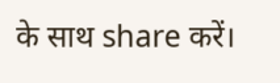के साथ share करें।